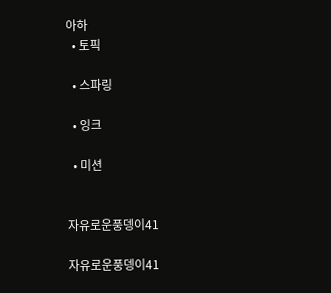아하
  • 토픽

  • 스파링

  • 잉크

  • 미션


자유로운풍뎅이41

자유로운풍뎅이41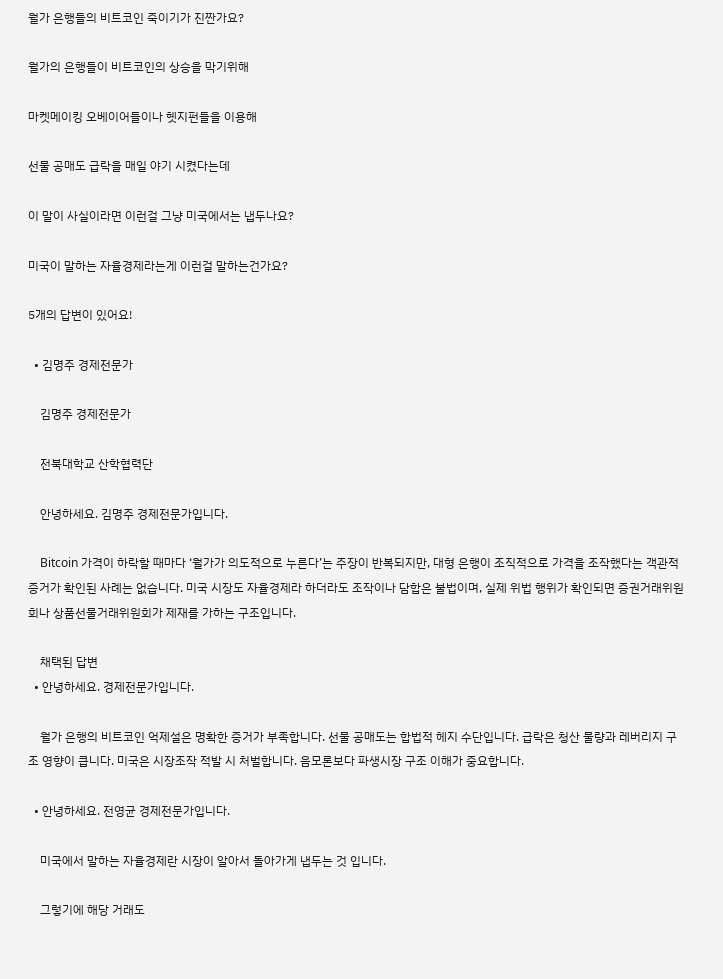월가 은행들의 비트코인 죽이기가 진짠가요?

월가의 은행들이 비트코인의 상승을 막기위해

마켓메이킹 오베이어들이나 헷지펀들을 이용해

선물 공매도 급락을 매일 야기 시켰다는데

이 말이 사실이라면 이런걸 그냥 미국에서는 냅두나요?

미국이 말하는 자율경제라는게 이런걸 말하는건가요?

5개의 답변이 있어요!

  • 김명주 경제전문가

    김명주 경제전문가

    전북대학교 산학협력단

    안녕하세요. 김명주 경제전문가입니다.

    Bitcoin 가격이 하락할 때마다 ‘월가가 의도적으로 누른다’는 주장이 반복되지만, 대형 은행이 조직적으로 가격을 조작했다는 객관적 증거가 확인된 사례는 없습니다. 미국 시장도 자율경제라 하더라도 조작이나 담합은 불법이며, 실제 위법 행위가 확인되면 증권거래위원회나 상품선물거래위원회가 제재를 가하는 구조입니다.

    채택된 답변
  • 안녕하세요. 경제전문가입니다.

    월가 은행의 비트코인 억제설은 명확한 증거가 부족합니다. 선물 공매도는 합법적 헤지 수단입니다. 급락은 청산 물량과 레버리지 구조 영향이 큽니다. 미국은 시장조작 적발 시 처벌합니다. 음모론보다 파생시장 구조 이해가 중요합니다.

  • 안녕하세요. 전영균 경제전문가입니다.

    미국에서 말하는 자율경제란 시장이 알아서 돌아가게 냅두는 것 입니다.

    그렇기에 해당 거래도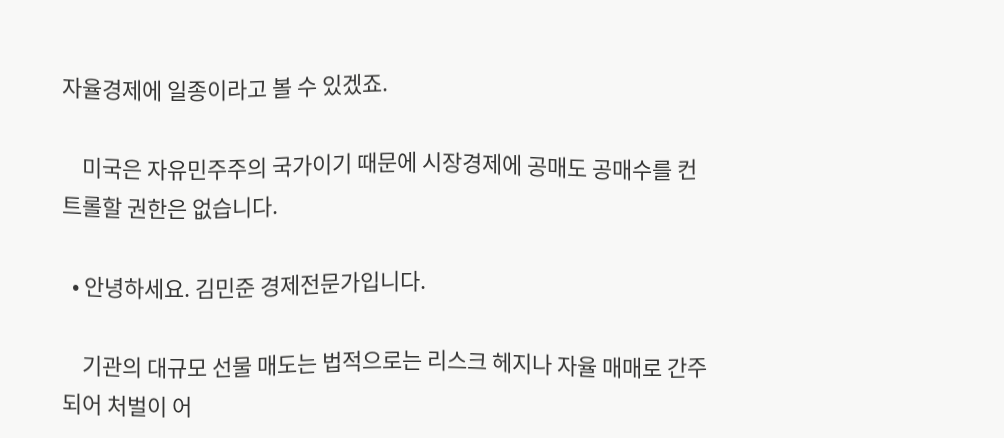자율경제에 일종이라고 볼 수 있겠죠.

    미국은 자유민주주의 국가이기 때문에 시장경제에 공매도 공매수를 컨트롤할 권한은 없습니다.

  • 안녕하세요. 김민준 경제전문가입니다.

    기관의 대규모 선물 매도는 법적으로는 리스크 헤지나 자율 매매로 간주되어 처벌이 어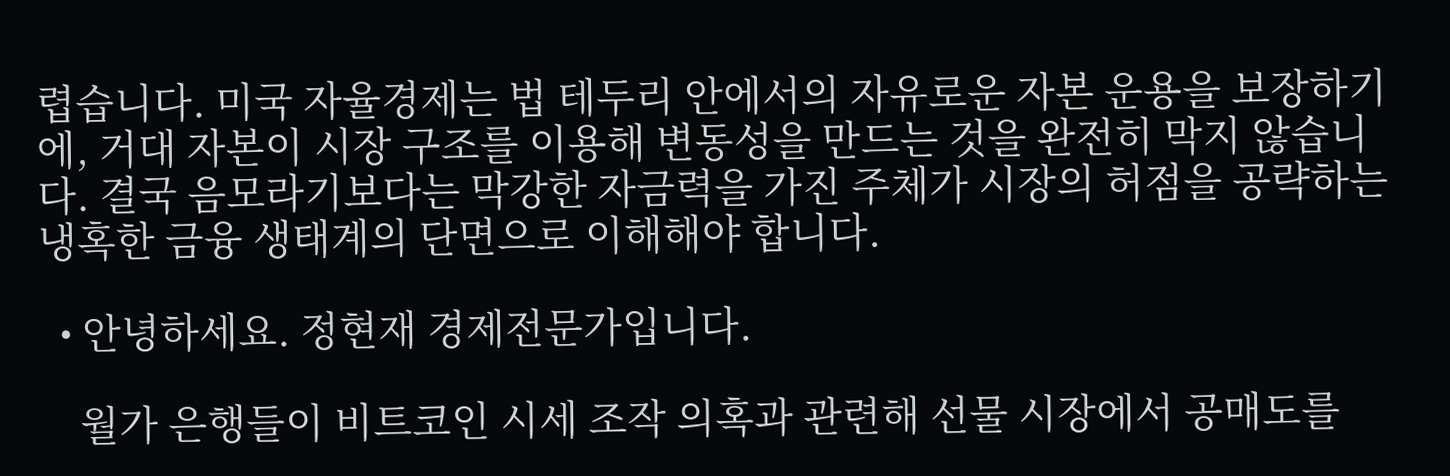렵습니다. 미국 자율경제는 법 테두리 안에서의 자유로운 자본 운용을 보장하기에, 거대 자본이 시장 구조를 이용해 변동성을 만드는 것을 완전히 막지 않습니다. 결국 음모라기보다는 막강한 자금력을 가진 주체가 시장의 허점을 공략하는 냉혹한 금융 생태계의 단면으로 이해해야 합니다.

  • 안녕하세요. 정현재 경제전문가입니다.

    월가 은행들이 비트코인 시세 조작 의혹과 관련해 선물 시장에서 공매도를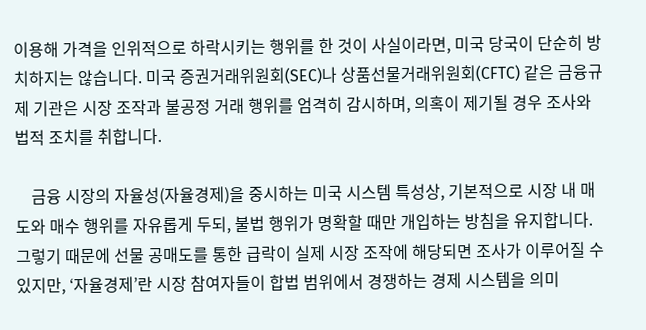이용해 가격을 인위적으로 하락시키는 행위를 한 것이 사실이라면, 미국 당국이 단순히 방치하지는 않습니다. 미국 증권거래위원회(SEC)나 상품선물거래위원회(CFTC) 같은 금융규제 기관은 시장 조작과 불공정 거래 행위를 엄격히 감시하며, 의혹이 제기될 경우 조사와 법적 조치를 취합니다.

    금융 시장의 자율성(자율경제)을 중시하는 미국 시스템 특성상, 기본적으로 시장 내 매도와 매수 행위를 자유롭게 두되, 불법 행위가 명확할 때만 개입하는 방침을 유지합니다. 그렇기 때문에 선물 공매도를 통한 급락이 실제 시장 조작에 해당되면 조사가 이루어질 수 있지만, ‘자율경제’란 시장 참여자들이 합법 범위에서 경쟁하는 경제 시스템을 의미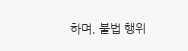하며, 불법 행위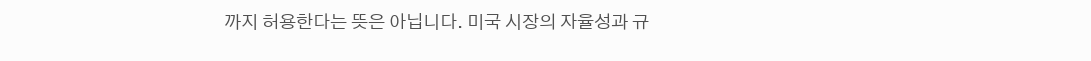까지 허용한다는 뜻은 아닙니다. 미국 시장의 자율성과 규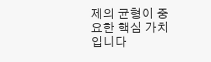제의 균형이 중요한 핵심 가치입니다